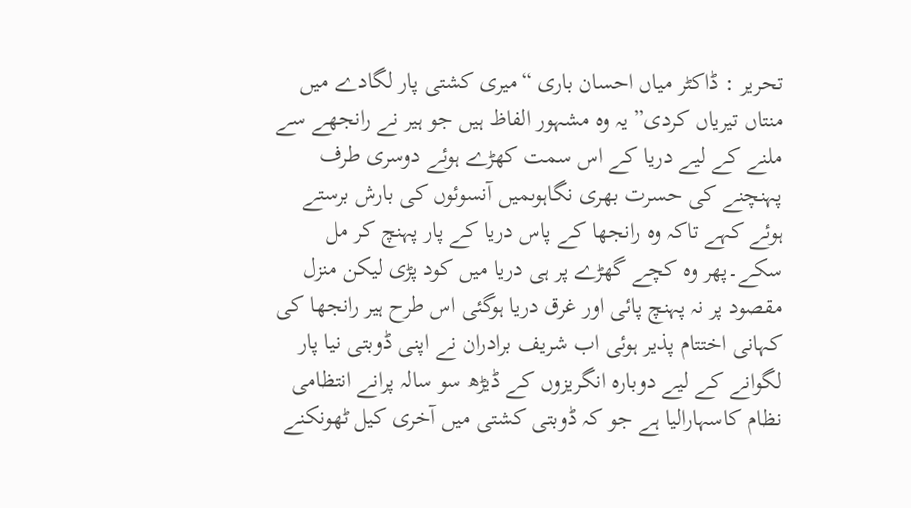تحریر : ڈاکٹر میاں احسان باری “میری کشتی پار لگادے میں منتاں تیریاں کردی”یہ وہ مشہور الفاظ ہیں جو ہیر نے رانجھے سے ملنے کے لیے دریا کے اس سمت کھڑے ہوئے دوسری طرف پہنچنے کی حسرت بھری نگاہوںمیں آنسوئوں کی بارش برستے ہوئے کہے تاکہ وہ رانجھا کے پاس دریا کے پار پہنچ کر مل سکے۔پھر وہ کچے گھڑے پر ہی دریا میں کود پڑی لیکن منزل مقصود پر نہ پہنچ پائی اور غرق دریا ہوگئی اس طرح ہیر رانجھا کی کہانی اختتام پذیر ہوئی اب شریف برادران نے اپنی ڈوبتی نیا پار لگوانے کے لیے دوبارہ انگریزوں کے ڈیڑھ سو سالہ پرانے انتظامی نظام کاسہارالیا ہے جو کہ ڈوبتی کشتی میں آخری کیل ٹھونکنے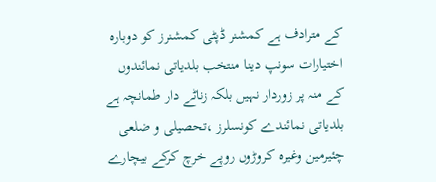کے مترادف ہے کمشنر ڈپٹی کمشنرز کو دوبارہ اختیارات سونپ دینا منتخب بلدیاتی نمائندوں کے منہ پر زوردار نہیں بلکہ زناٹے دار طمانچہ ہے بلدیاتی نمائندے کونسلرز ،تحصیلی و ضلعی چئیرمین وغیرہ کروڑوں روپے خرچ کرکے بیچارے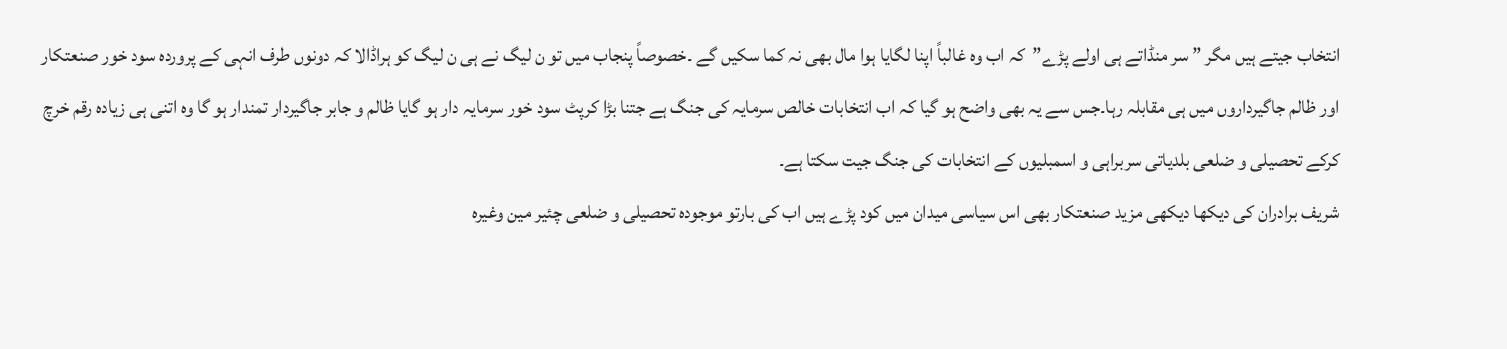انتخاب جیتے ہیں مگر ” سر منڈاتے ہی اولے پڑے”کہ اب وہ غالباً اپنا لگایا ہوا مال بھی نہ کما سکیں گے ۔خصوصاً پنجاب میں تو ن لیگ نے ہی ن لیگ کو ہراڈالا کہ دونوں طرف انہی کے پروردہ سود خور صنعتکار اور ظالم جاگیرداروں میں ہی مقابلہ رہا۔جس سے یہ بھی واضح ہو گیا کہ اب انتخابات خالص سرمایہ کی جنگ ہے جتنا بڑا کرپٹ سود خور سرمایہ دار ہو گایا ظالم و جابر جاگیردار تمندار ہو گا وہ اتنی ہی زیادہ رقم خرچ کرکے تحصیلی و ضلعی بلدیاتی سربراہی و اسمبلیوں کے انتخابات کی جنگ جیت سکتا ہے۔
شریف برادران کی دیکھا دیکھی مزید صنعتکار بھی اس سیاسی میدان میں کود پڑے ہیں اب کی بارتو موجودہ تحصیلی و ضلعی چئیر مین وغیرہ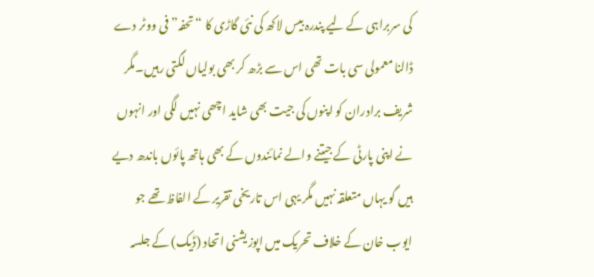کی سربراہی کے لیے پندرہ بیس لاکھ کی نئی گاڑی کا “تحفہ” فی ووٹر دے ڈالنا معمولی سی بات تھی اس سے بڑھ کر بھی بولیاں لگتی رہیں۔مگر شریف برادران کو اپنوں کی جیت بھی شاید اچھی نہیں لگی اور انہوں نے اپنی پارٹی کے جیتنے والے نمائندوں کے بھی ہاتھ پائوں باندھ دیے ہیں گو یہاں متعلقہ نہیں مگر یہی اس تاریخی تقریر کے الفاظ تھے جو ایوب خان کے خلاف تحریک میں اپوزیشنی اتحاد (ڈیک) کے جلسہ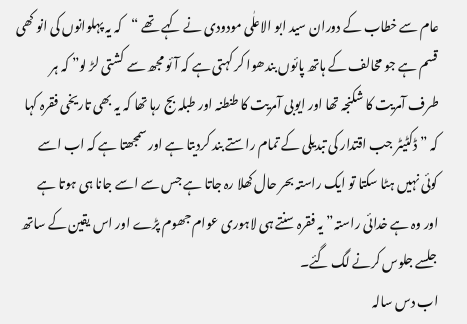عام سے خطاب کے دوران سید ابو الاعلٰی مودودی نے کہے تھے “کہ یہ پہلوانوں کی انو کھی قسم ہے جو مخالف کے ہاتھ پائوں بندھوا کر کہتی ہے کہ آئو مجھ سے کشتی لڑ لو” کہ ہر طرف آمریت کا شکنجہ تھا اور ایوبی آمریت کا طنطنہ اور طبلہ بج رہا تھا کہ یہ بھی تاریخی فقرہ کہا کہ ” ڈکٹیٹر جب اقتدار کی تبدیلی کے تمام راستے بند کردیتا ہے اور سمجھتا ہے کہ اب اسے کوئی نہیں ہٹا سکتا تو ایک راستہ بحر حال کھلا رہ جاتا ہے جس سے اسے جانا ہی ہوتا ہے اور وہ ہے خدائی راستہ”یہ فقرہ سنتے ہی لاہوری عوام جھوم پڑے اور اس یقین کے ساتھ جلسے جلوس کرنے لگ گئے۔
اب دس سالہ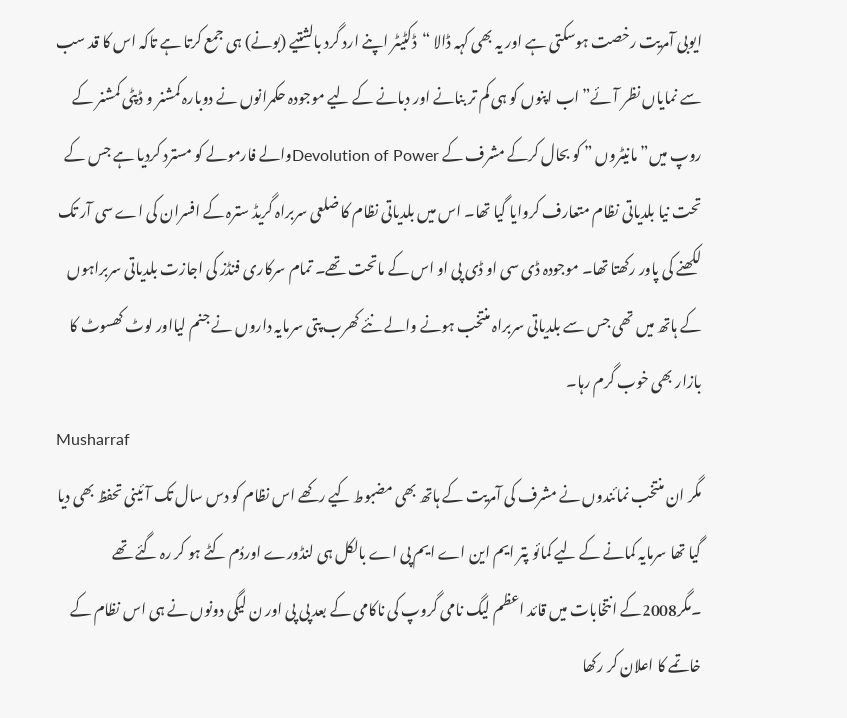ایوبی آمریت رخصت ہوسکتی ہے اور یہ بھی کہہ ڈالا “ڈکٹیٹر اپنے ارد گرد بالشتیے (بونے) ہی جمع کرتا ہے تاکہ اس کا قد سب سے نمایاں نظر آئے”اب اپنوں کو ہی کم تر بنانے اور دبانے کے لیے موجودہ حکمرانوں نے دوبارہ کمشنر و ڈپٹی کمشنر کے روپ میں” مانیٹروں ” کو بحال کرکے مشرف کے Devolution of Powerوالے فارمولے کو مسترد کردیا ہے جس کے تحت نیا بلدیاتی نظام متعارف کروایا گیا تھا۔ اس میں بلدیاتی نظام کا ضلعی سربراہ گریڈ سترہ کے افسران کی اے سی آر تک لکھنے کی پاور رکھتا تھا۔ موجودہ ڈی سی او ڈی پی او اس کے ماتحت تھے۔ تمام سرکاری فنڈز کی اجازت بلدیاتی سربراہوں کے ہاتھ میں تھی جس سے بلدیاتی سربراہ منتخب ہونے والے نئے کھرب پتی سرمایہ داروں نے جنم لیااور لوٹ کھسوٹ کا بازار بھی خوب گرم رہا۔
Musharraf
مگر ان منتخب نمائندوں نے مشرف کی آمریت کے ہاتھ بھی مضبوط کیے رکھے اس نظام کو دس سال تک آئینی تحفظ بھی دیا گیا تھا سرمایہ کمانے کے لیے کمائو پتر ایم این اے ایم پی اے بالکل ہی لنڈورے اوردُم کٹے ہو کر رہ گئے تھے ۔مگر2008کے انتخابات میں قائد اعظم لیگ نامی گروپ کی ناکامی کے بعد پی پی اور ن لیگی دونوں نے ہی اس نظام کے خاتمے کا اعلان کر رکھا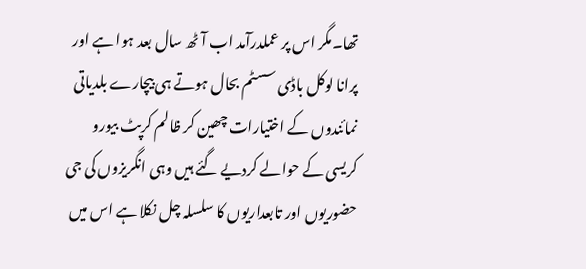تھا۔مگر اس پر عملدرآمد اب آٹھ سال بعد ہوا ہے اور پرانا لوکل باڈی سسٹم بحال ہوتے ہی بیچارے بلدیاتی نمائندوں کے اختیارات چھین کر ظالم کرپٹ بیورو کریسی کے حوالے کردیے گئے ہیں وہی انگریزوں کی جی حضوریوں اور تابعداریوں کا سلسلہ چل نکلا ہے اس میں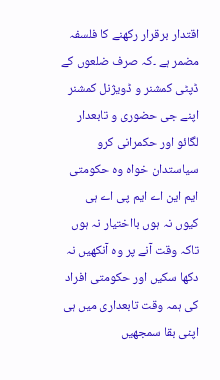اقتدار برقرار رکھنے کا فلسفہ مضمر ہے ۔کہ صرف ضلعوں کے ڈپٹی کمشنر و ڈویژنل کمشنر اپنے جی حضوری و تابعدار لگائو اور حکمرانی کرو سیاستدان خواہ وہ حکومتی ایم این اے ایم پی اے ہی کیوں نہ ہوں بااختیار نہ ہوں تاکہ وقت آنے پر وہ آنکھیں نہ دکھا سکیں اور حکومتی افراد کی ہمہ وقت تابعداری میں ہی اپنی بقا سمجھیں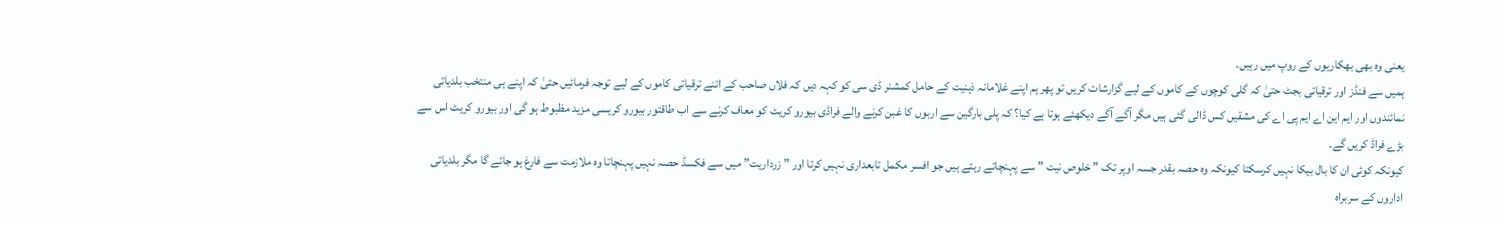یعنی وہ بھی بھکاریوں کے روپ میں رہیں۔
ہمیں سے فنڈز اور ترقیاتی بجٹ حتیٰ کہ گلی کوچوں کے کاموں کے لیے گزارشات کریں تو پھر ہم اپنے غلامانہ ذہنیت کے حامل کمشنر ڈی سی کو کہہ دیں کہ فلاں صاحب کے اتنے ترقیاتی کاموں کے لیے توجہ فرمائیں حتیٰ کہ اپنے ہی منتخب بلدیاتی نمائندوں اور ایم این اے ایم پی اے کی مشقیں کس ڈالی گئی ہیں مگر آگے آگے دیکھئے ہوتا ہے کیا؟ کہ پلی بارگین سے اربوں کا غبن کرنے والے فراڈی بیورو کریٹ کو معاف کرنے سے اب طاقتور بیورو کریسی مزید مظبوط ہو گی اور بیورو کریٹ اس سے بڑے فراڈ کریں گے۔
کیونکہ کوئی ان کا بال بیکا نہیں کرسکتا کیونکہ وہ حصہ بقدر جسہ اوپر تک ” خلوص نیت ” سے پہنچاتے رہتے ہیں جو افسر مکمل تابعداری نہیں کرتا اور ” زرداریت” میں سے فکسڈ حصہ نہیں پہنچاتا وہ ملازمت سے فارغ ہو جائے گا مگر بلدیاتی اداروں کے سربراہ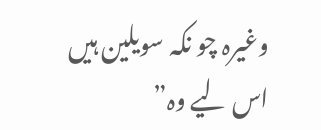وغیرہ چو نکہ سویلین ہیں اس لیے وہ”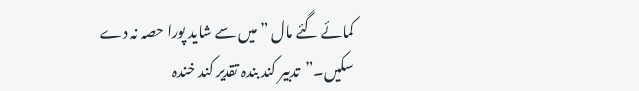کمائے گئے مال ” میں سے شاید پورا حصہ نہ دے سکیں۔”تدبیر کند بندہ تقدیر کند خندہ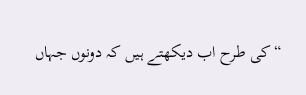“کی طرح اب دیکھتے ہیں کہ دونوں جہاں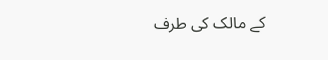کے مالک کی طرف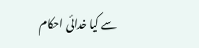سے کیا خدائی احکام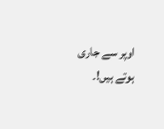اوپر سے جاری ہوتے ہیں!۔